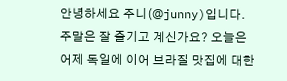안녕하세요 주니(@junny)입니다.
주말은 잘 즐기고 계신가요? 오늘은 어제 독일에 이어 브라질 맛집에 대한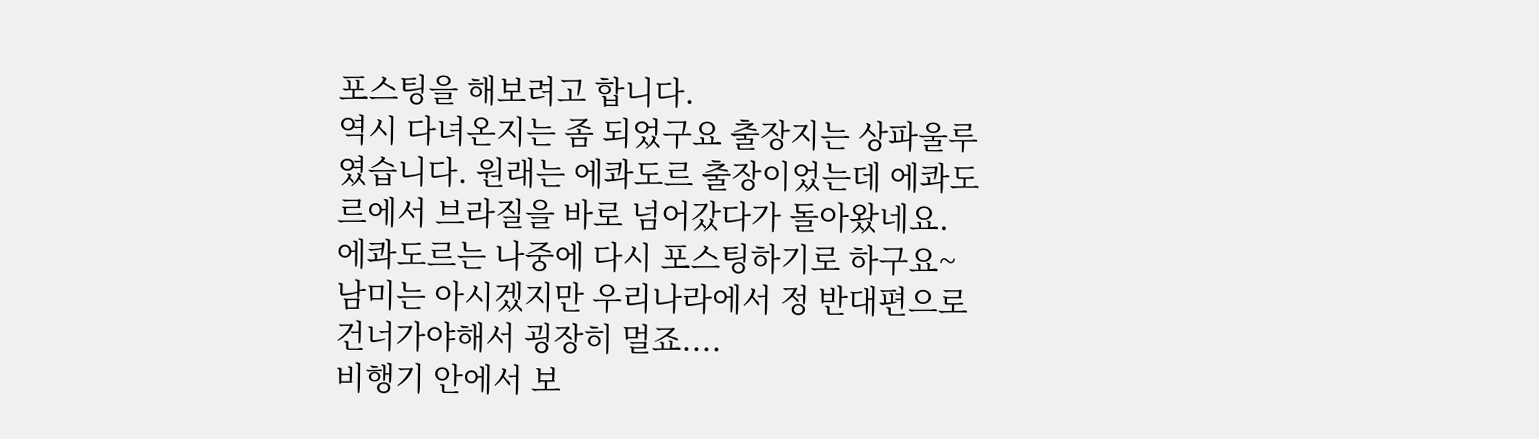포스팅을 해보려고 합니다.
역시 다녀온지는 좀 되었구요 출장지는 상파울루 였습니다. 원래는 에콰도르 출장이었는데 에콰도르에서 브라질을 바로 넘어갔다가 돌아왔네요. 에콰도르는 나중에 다시 포스팅하기로 하구요~
남미는 아시겠지만 우리나라에서 정 반대편으로 건너가야해서 굉장히 멀죠....
비행기 안에서 보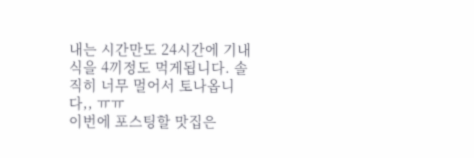내는 시간만도 24시간에 기내식을 4끼정도 먹게됩니다. 솔직히 너무 멀어서 토나옵니다,, ㅠㅠ
이번에 포스팅할 맛집은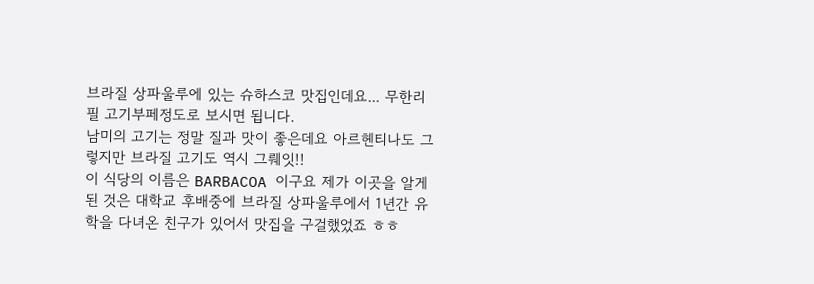브라질 상파울루에 있는 슈하스코 맛집인데요... 무한리필 고기부페정도로 보시면 됩니다.
남미의 고기는 정말 질과 맛이 좋은데요 아르헨티나도 그렇지만 브라질 고기도 역시 그뤠잇!!
이 식당의 이름은 BARBACOA 이구요 제가 이곳을 알게된 것은 대학교 후배중에 브라질 상파울루에서 1년간 유학을 다녀온 친구가 있어서 맛집을 구걸했었죠 ㅎㅎ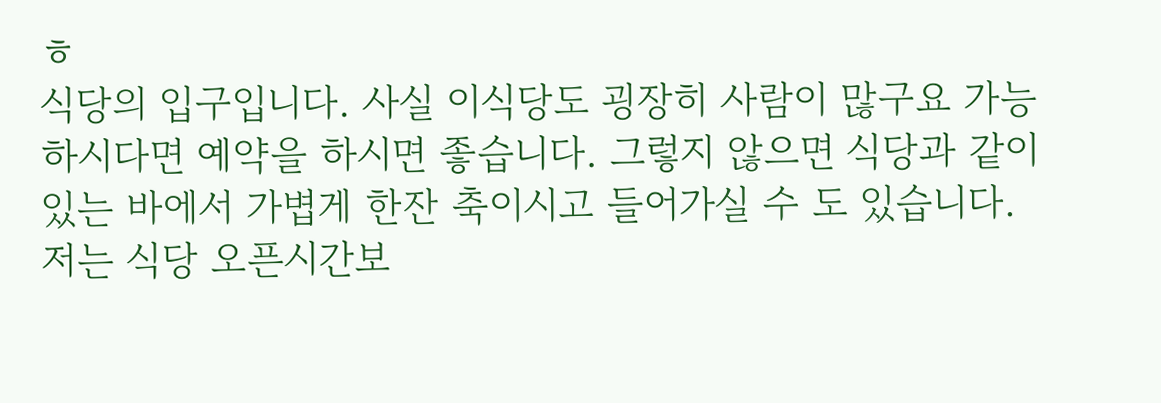ㅎ
식당의 입구입니다. 사실 이식당도 굉장히 사람이 많구요 가능하시다면 예약을 하시면 좋습니다. 그렇지 않으면 식당과 같이 있는 바에서 가볍게 한잔 축이시고 들어가실 수 도 있습니다.
저는 식당 오픈시간보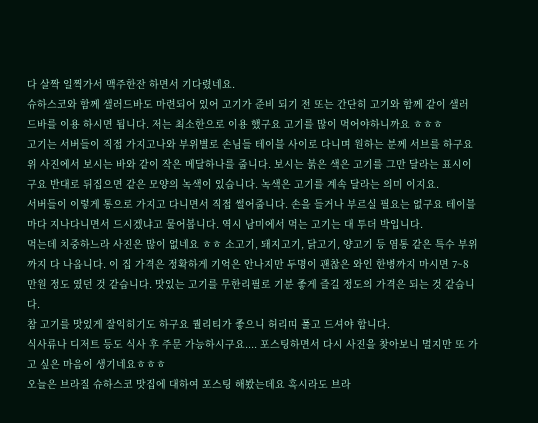다 살짝 일찍가서 맥주한잔 하면서 기다렸네요.
슈하스코와 함께 샐러드바도 마련되어 있어 고기가 준비 되기 전 또는 간단히 고기와 함께 같이 샐러드바를 이용 하시면 됩니다. 저는 최소한으로 이용 했구요 고기를 많이 먹어야하니까요 ㅎㅎㅎ
고기는 서버들이 직접 가지고나와 부위별로 손님들 테이블 사이로 다니며 원하는 분께 서브를 하구요 위 사진에서 보시는 바와 같이 작은 메달하나를 줍니다. 보시는 붉은 색은 고기를 그만 달라는 표시이구요 반대로 뒤집으면 같은 모양의 녹색이 있습니다. 녹색은 고기를 계속 달라는 의미 이지요.
서버들이 이렇게 통으로 가지고 다니면서 직접 썰어줍니다. 손을 들거나 부르실 필요는 없구요 테이블 마다 지나다니면서 드시겠냐고 물어봅니다. 역시 남미에서 먹는 고기는 대 투더 박입니다.
먹는데 치중하느라 사진은 많이 없네요 ㅎㅎ 소고기, 돼지고기, 닭고기, 양고기 등 염통 같은 특수 부위까지 다 나옵니다. 이 집 가격은 정확하게 기억은 안나지만 두명이 괜찮은 와인 한병까지 마시면 7~8만원 정도 였던 것 같습니다. 맛있는 고기를 무한리필로 기분 좋게 즐길 정도의 가격은 되는 것 같습니다.
참 고기를 맛있게 잘익히기도 하구요 퀄리티가 좋으니 허리띠 풀고 드셔야 합니다.
식사류나 디저트 등도 식사 후 주문 가능하시구요.... 포스팅하면서 다시 사진을 찾아보니 멀지만 또 가고 싶은 마음이 생기네요ㅎㅎㅎ
오늘은 브라질 슈하스코 맛집에 대하여 포스팅 해봤는데요 혹시라도 브라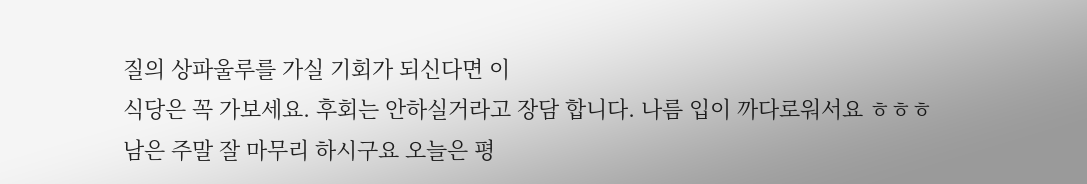질의 상파울루를 가실 기회가 되신다면 이
식당은 꼭 가보세요. 후회는 안하실거라고 장담 합니다. 나름 입이 까다로워서요 ㅎㅎㅎ
남은 주말 잘 마무리 하시구요 오늘은 평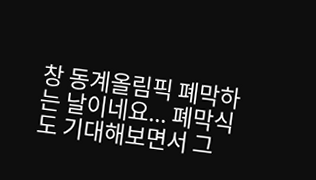창 동계올림픽 폐막하는 날이네요... 폐막식도 기대해보면서 그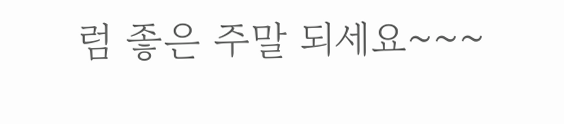럼 좋은 주말 되세요~~~